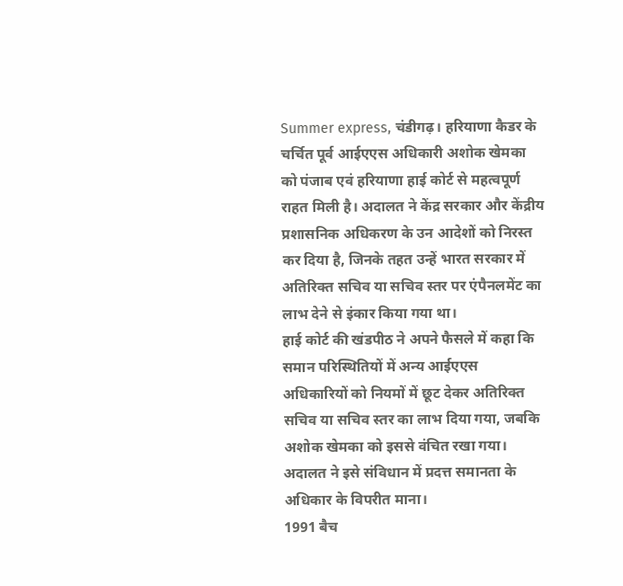Summer express, चंडीगढ़। हरियाणा कैडर के चर्चित पूर्व आईएएस अधिकारी अशोक खेमका को पंजाब एवं हरियाणा हाई कोर्ट से महत्वपूर्ण राहत मिली है। अदालत ने केंद्र सरकार और केंद्रीय प्रशासनिक अधिकरण के उन आदेशों को निरस्त कर दिया है, जिनके तहत उन्हें भारत सरकार में अतिरिक्त सचिव या सचिव स्तर पर एंपैनलमेंट का लाभ देने से इंकार किया गया था।
हाई कोर्ट की खंडपीठ ने अपने फैसले में कहा कि समान परिस्थितियों में अन्य आईएएस अधिकारियों को नियमों में छूट देकर अतिरिक्त सचिव या सचिव स्तर का लाभ दिया गया, जबकि अशोक खेमका को इससे वंचित रखा गया। अदालत ने इसे संविधान में प्रदत्त समानता के अधिकार के विपरीत माना।
1991 बैच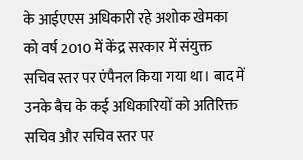के आईएएस अधिकारी रहे अशोक खेमका को वर्ष 2010 में केंद्र सरकार में संयुक्त सचिव स्तर पर एंपैनल किया गया था। बाद में उनके बैच के कई अधिकारियों को अतिरिक्त सचिव और सचिव स्तर पर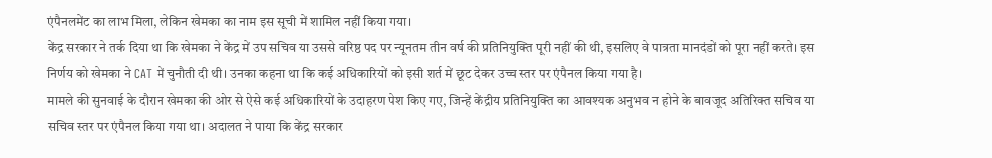एंपैनलमेंट का लाभ मिला, लेकिन खेमका का नाम इस सूची में शामिल नहीं किया गया।
केंद्र सरकार ने तर्क दिया था कि खेमका ने केंद्र में उप सचिव या उससे वरिष्ठ पद पर न्यूनतम तीन वर्ष की प्रतिनियुक्ति पूरी नहीं की थी, इसलिए वे पात्रता मानदंडों को पूरा नहीं करते। इस निर्णय को खेमका ने CAT में चुनौती दी थी। उनका कहना था कि कई अधिकारियों को इसी शर्त में छूट देकर उच्च स्तर पर एंपैनल किया गया है।
मामले की सुनवाई के दौरान खेमका की ओर से ऐसे कई अधिकारियों के उदाहरण पेश किए गए, जिन्हें केंद्रीय प्रतिनियुक्ति का आवश्यक अनुभव न होने के बावजूद अतिरिक्त सचिव या सचिव स्तर पर एंपैनल किया गया था। अदालत ने पाया कि केंद्र सरकार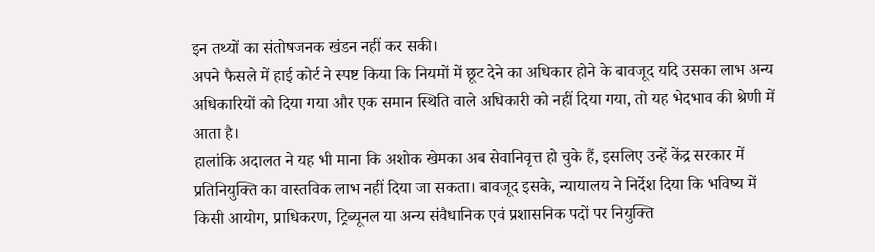इन तथ्यों का संतोषजनक खंडन नहीं कर सकी।
अपने फैसले में हाई कोर्ट ने स्पष्ट किया कि नियमों में छूट देने का अधिकार होने के बावजूद यदि उसका लाभ अन्य अधिकारियों को दिया गया और एक समान स्थिति वाले अधिकारी को नहीं दिया गया, तो यह भेदभाव की श्रेणी में आता है।
हालांकि अदालत ने यह भी माना कि अशोक खेमका अब सेवानिवृत्त हो चुके हैं, इसलिए उन्हें केंद्र सरकार में प्रतिनियुक्ति का वास्तविक लाभ नहीं दिया जा सकता। बावजूद इसके, न्यायालय ने निर्देश दिया कि भविष्य में किसी आयोग, प्राधिकरण, ट्रिब्यूनल या अन्य संवैधानिक एवं प्रशासनिक पदों पर नियुक्ति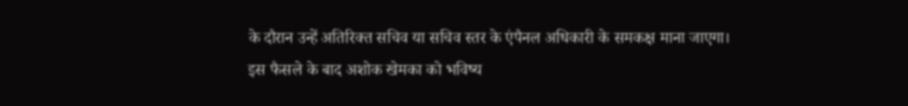के दौरान उन्हें अतिरिक्त सचिव या सचिव स्तर के एंपैनल अधिकारी के समकक्ष माना जाएगा।
इस फैसले के बाद अशोक खेमका को भविष्य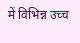में विभिन्न उच्च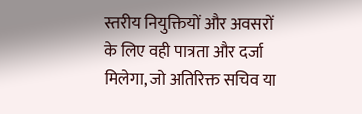स्तरीय नियुक्तियों और अवसरों के लिए वही पात्रता और दर्जा मिलेगा, जो अतिरिक्त सचिव या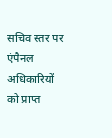सचिव स्तर पर एंपैनल अधिकारियों को प्राप्त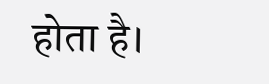होता है।